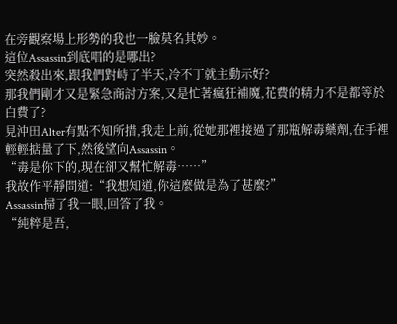在旁觀察場上形勢的我也一臉莫名其妙。
這位Assassin到底唱的是哪出?
突然殺出來,跟我們對峙了半天,冷不丁就主動示好?
那我們剛才又是緊急商討方案,又是忙著瘋狂補魔,花費的精力不是都等於白費了?
見沖田Alter有點不知所措,我走上前,從她那裡接過了那瓶解毒藥劑,在手裡輕輕掂量了下,然後望向Assassin。
“毒是你下的,現在卻又幫忙解毒……”
我故作平靜問道:“我想知道,你這麼做是為了甚麼?”
Assassin掃了我一眼,回答了我。
“純粹是吾,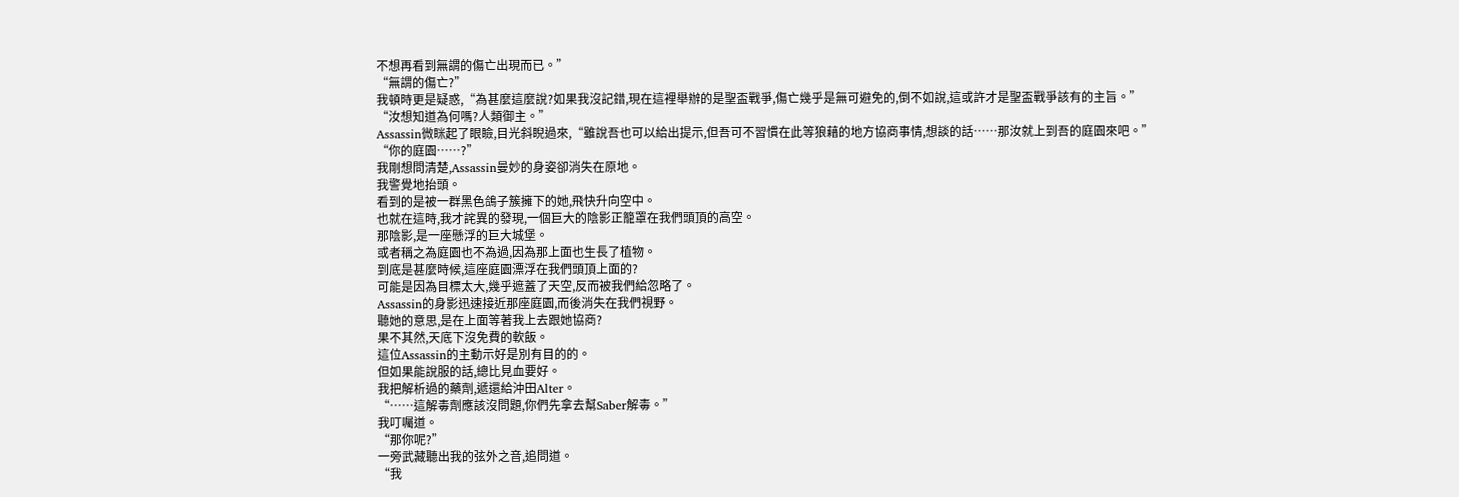不想再看到無謂的傷亡出現而已。”
“無謂的傷亡?”
我頓時更是疑惑,“為甚麼這麼說?如果我沒記錯,現在這裡舉辦的是聖盃戰爭,傷亡幾乎是無可避免的,倒不如說,這或許才是聖盃戰爭該有的主旨。”
“汝想知道為何嗎?人類御主。”
Assassin微眯起了眼瞼,目光斜睨過來,“雖說吾也可以給出提示,但吾可不習慣在此等狼藉的地方協商事情,想談的話……那汝就上到吾的庭園來吧。”
“你的庭園……?”
我剛想問清楚,Assassin曼妙的身姿卻消失在原地。
我警覺地抬頭。
看到的是被一群黑色鴿子簇擁下的她,飛快升向空中。
也就在這時,我才詫異的發現,一個巨大的陰影正籠罩在我們頭頂的高空。
那陰影,是一座懸浮的巨大城堡。
或者稱之為庭園也不為過,因為那上面也生長了植物。
到底是甚麼時候,這座庭園漂浮在我們頭頂上面的?
可能是因為目標太大,幾乎遮蓋了天空,反而被我們給忽略了。
Assassin的身影迅速接近那座庭園,而後消失在我們視野。
聽她的意思,是在上面等著我上去跟她協商?
果不其然,天底下沒免費的軟飯。
這位Assassin的主動示好是別有目的的。
但如果能說服的話,總比見血要好。
我把解析過的藥劑,遞還給沖田Alter。
“……這解毒劑應該沒問題,你們先拿去幫Saber解毒。”
我叮囑道。
“那你呢?”
一旁武藏聽出我的弦外之音,追問道。
“我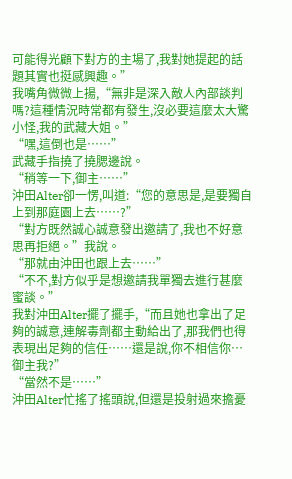可能得光顧下對方的主場了,我對她提起的話題其實也挺感興趣。”
我嘴角微微上揚,“無非是深入敵人內部談判嗎?這種情況時常都有發生,沒必要這麼太大驚小怪,我的武藏大姐。”
“嘿,這倒也是……”
武藏手指撓了撓腮邊說。
“稍等一下,御主……”
沖田Alter卻一愣,叫道:“您的意思是,是要獨自上到那庭園上去……?”
“對方既然誠心誠意發出邀請了,我也不好意思再拒絕。”我說。
“那就由沖田也跟上去……”
“不不,對方似乎是想邀請我單獨去進行甚麼蜜談。”
我對沖田Alter擺了擺手,“而且她也拿出了足夠的誠意,連解毒劑都主動給出了,那我們也得表現出足夠的信任……還是說,你不相信你…御主我?”
“當然不是……”
沖田Alter忙搖了搖頭說,但還是投射過來擔憂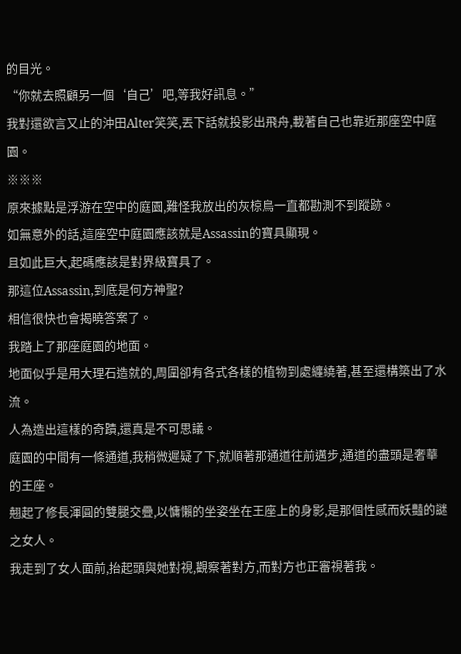的目光。
“你就去照顧另一個‘自己’吧,等我好訊息。”
我對還欲言又止的沖田Alter笑笑,丟下話就投影出飛舟,載著自己也靠近那座空中庭園。
※※※
原來據點是浮游在空中的庭園,難怪我放出的灰椋鳥一直都勘測不到蹤跡。
如無意外的話,這座空中庭園應該就是Assassin的寶具顯現。
且如此巨大,起碼應該是對界級寶具了。
那這位Assassin,到底是何方神聖?
相信很快也會揭曉答案了。
我踏上了那座庭園的地面。
地面似乎是用大理石造就的,周圍卻有各式各樣的植物到處纏繞著,甚至還構築出了水流。
人為造出這樣的奇蹟,還真是不可思議。
庭園的中間有一條通道,我稍微遲疑了下,就順著那通道往前邁步,通道的盡頭是奢華的王座。
翹起了修長渾圓的雙腿交疊,以慵懶的坐姿坐在王座上的身影,是那個性感而妖豔的謎之女人。
我走到了女人面前,抬起頭與她對視,觀察著對方,而對方也正審視著我。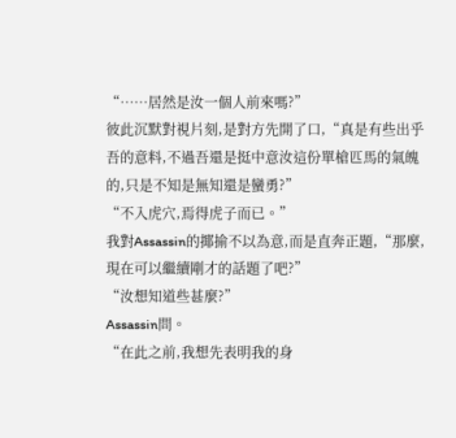“……居然是汝一個人前來嗎?”
彼此沉默對視片刻,是對方先開了口,“真是有些出乎吾的意料,不過吾還是挺中意汝這份單槍匹馬的氣魄的,只是不知是無知還是蠻勇?”
“不入虎穴,焉得虎子而已。”
我對Assassin的揶揄不以為意,而是直奔正題,“那麼,現在可以繼續剛才的話題了吧?”
“汝想知道些甚麼?”
Assassin問。
“在此之前,我想先表明我的身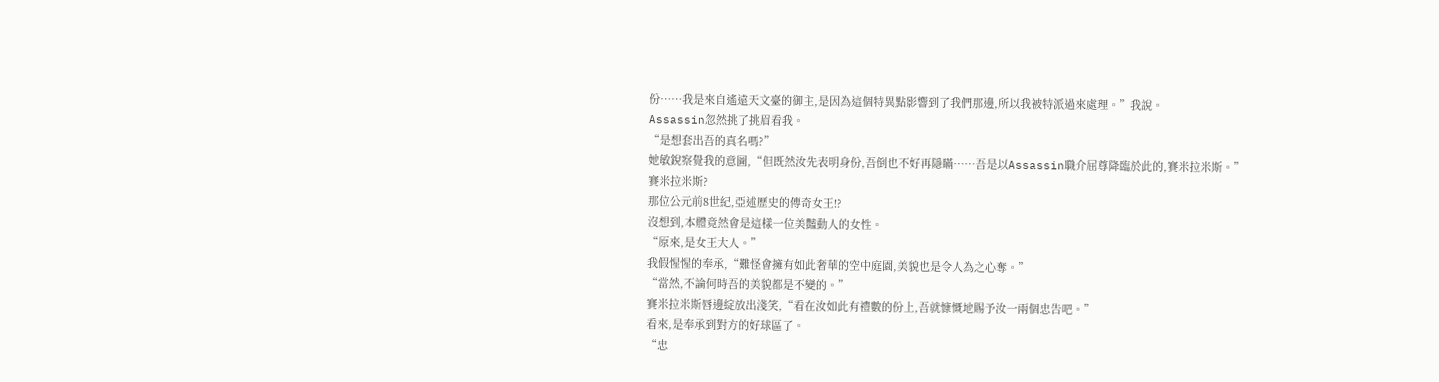份……我是來自遙遠天文臺的御主,是因為這個特異點影響到了我們那邊,所以我被特派過來處理。”我說。
Assassin忽然挑了挑眉看我。
“是想套出吾的真名嗎?”
她敏銳察覺我的意圖,“但既然汝先表明身份,吾倒也不好再隱瞞……吾是以Assassin職介屈尊降臨於此的,賽米拉米斯。”
賽米拉米斯?
那位公元前8世紀,亞述歷史的傳奇女王!?
沒想到,本體竟然會是這樣一位美豔動人的女性。
“原來,是女王大人。”
我假惺惺的奉承,“難怪會擁有如此奢華的空中庭園,美貌也是令人為之心奪。”
“當然,不論何時吾的美貌都是不變的。”
賽米拉米斯唇邊綻放出淺笑,“看在汝如此有禮數的份上,吾就慷慨地賜予汝一兩個忠告吧。”
看來,是奉承到對方的好球區了。
“忠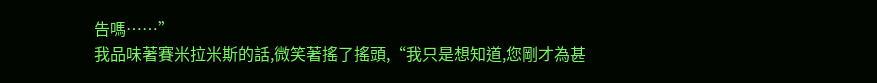告嗎……”
我品味著賽米拉米斯的話,微笑著搖了搖頭,“我只是想知道,您剛才為甚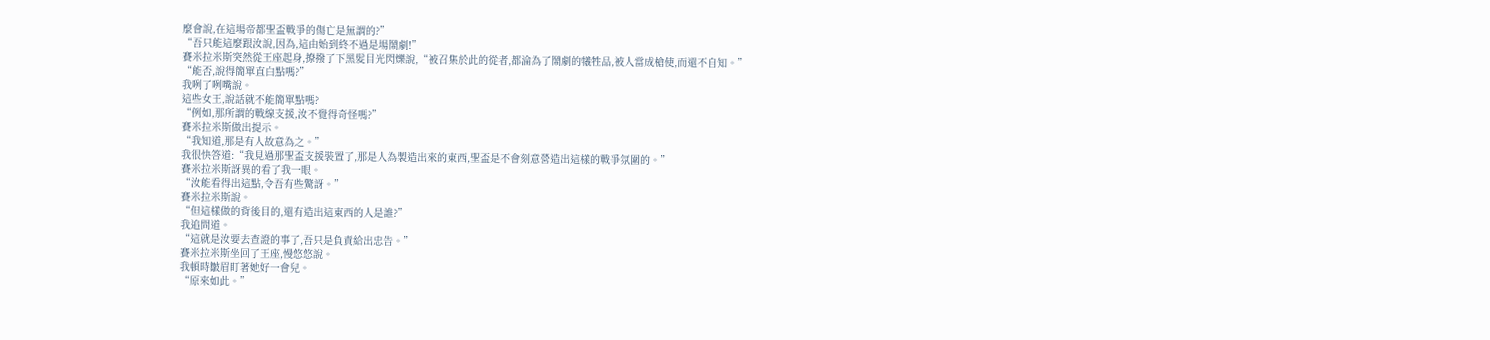麼會說,在這場帝都聖盃戰爭的傷亡是無謂的?”
“吾只能這麼跟汝說,因為,這由始到終不過是場鬧劇!”
賽米拉米斯突然從王座起身,撩撥了下黑髮目光閃爍說,“被召集於此的從者,都淪為了鬧劇的犧牲品,被人當成槍使,而還不自知。”
“能否,說得簡單直白點嗎?”
我咧了咧嘴說。
這些女王,說話就不能簡單點嗎?
“例如,那所謂的戰線支援,汝不覺得奇怪嗎?”
賽米拉米斯做出提示。
“我知道,那是有人故意為之。”
我很快答道:“我見過那聖盃支援裝置了,那是人為製造出來的東西,聖盃是不會刻意營造出這樣的戰爭氛圍的。”
賽米拉米斯訝異的看了我一眼。
“汝能看得出這點,令吾有些驚訝。”
賽米拉米斯說。
“但這樣做的背後目的,還有造出這東西的人是誰?”
我追問道。
“這就是汝要去查證的事了,吾只是負責給出忠告。”
賽米拉米斯坐回了王座,慢悠悠說。
我頓時皺眉盯著她好一會兒。
“原來如此。”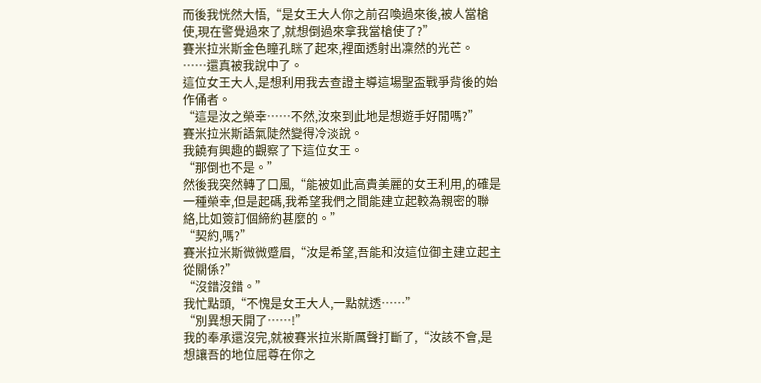而後我恍然大悟,“是女王大人你之前召喚過來後,被人當槍使,現在警覺過來了,就想倒過來拿我當槍使了?”
賽米拉米斯金色瞳孔眯了起來,裡面透射出凜然的光芒。
……還真被我說中了。
這位女王大人,是想利用我去查證主導這場聖盃戰爭背後的始作俑者。
“這是汝之榮幸……不然,汝來到此地是想遊手好閒嗎?”
賽米拉米斯語氣陡然變得冷淡說。
我饒有興趣的觀察了下這位女王。
“那倒也不是。”
然後我突然轉了口風,“能被如此高貴美麗的女王利用,的確是一種榮幸,但是起碼,我希望我們之間能建立起較為親密的聯絡,比如簽訂個締約甚麼的。”
“契約,嗎?”
賽米拉米斯微微蹙眉,“汝是希望,吾能和汝這位御主建立起主從關係?”
“沒錯沒錯。”
我忙點頭,“不愧是女王大人,一點就透……”
“別異想天開了……!”
我的奉承還沒完,就被賽米拉米斯厲聲打斷了,“汝該不會,是想讓吾的地位屈尊在你之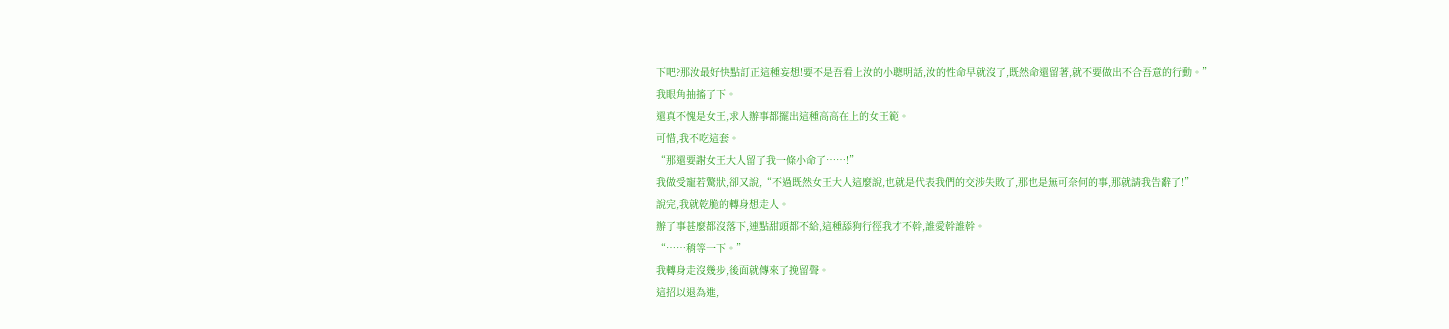下吧?那汝最好快點訂正這種妄想!要不是吾看上汝的小聰明話,汝的性命早就沒了,既然命還留著,就不要做出不合吾意的行動。”
我眼角抽搐了下。
還真不愧是女王,求人辦事都擺出這種高高在上的女王範。
可惜,我不吃這套。
“那還要謝女王大人留了我一條小命了……!”
我做受寵若驚狀,卻又說,“不過既然女王大人這麼說,也就是代表我們的交涉失敗了,那也是無可奈何的事,那就請我告辭了!”
說完,我就乾脆的轉身想走人。
辦了事甚麼都沒落下,連點甜頭都不給,這種舔狗行徑我才不幹,誰愛幹誰幹。
“……稍等一下。”
我轉身走沒幾步,後面就傳來了挽留聲。
這招以退為進,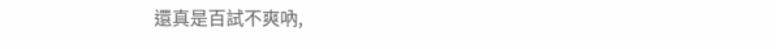還真是百試不爽吶,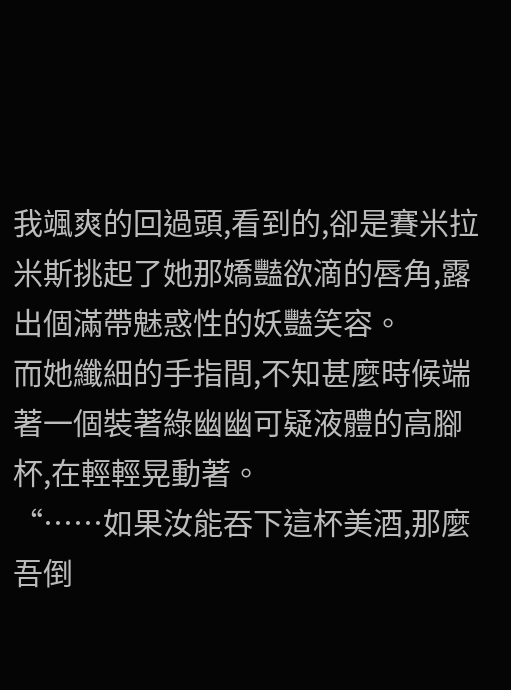我颯爽的回過頭,看到的,卻是賽米拉米斯挑起了她那嬌豔欲滴的唇角,露出個滿帶魅惑性的妖豔笑容。
而她纖細的手指間,不知甚麼時候端著一個裝著綠幽幽可疑液體的高腳杯,在輕輕晃動著。
“……如果汝能吞下這杯美酒,那麼吾倒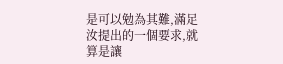是可以勉為其難,滿足汝提出的一個要求,就算是讓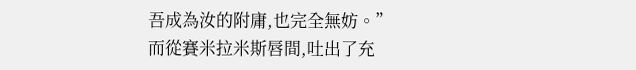吾成為汝的附庸,也完全無妨。”
而從賽米拉米斯唇間,吐出了充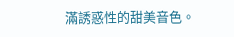滿誘惑性的甜美音色。